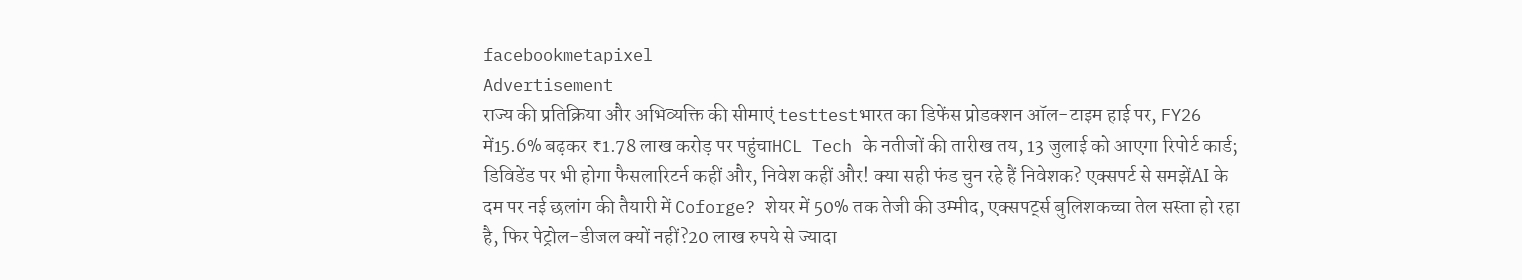facebookmetapixel
Advertisement
राज्य की प्रतिक्रिया और अभिव्यक्ति की सीमाएं testtestभारत का डिफेंस प्रोडक्शन ऑल-टाइम हाई पर, FY26 में15.6% बढ़कर ₹1.78 लाख करोड़ पर पहुंचाHCL Tech के नतीजों की तारीख तय, 13 जुलाई को आएगा रिपोर्ट कार्ड; डिविडेंड पर भी होगा फैसलारिटर्न कहीं और, निवेश कहीं और! क्या सही फंड चुन रहे हैं निवेशक? एक्सपर्ट से समझेंAI के दम पर नई छलांग की तैयारी में Coforge? शेयर में 50% तक तेजी की उम्मीद, एक्सपर्ट्स बुलिशकच्चा तेल सस्ता हो रहा है, फिर पेट्रोल-डीजल क्यों नहीं?20 लाख रुपये से ज्यादा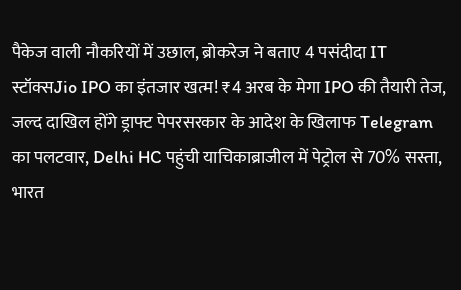पैकेज वाली नौकरियों में उछाल, ब्रोकरेज ने बताए 4 पसंदीदा IT स्टॉक्सJio IPO का इंतजार खत्म! ₹4 अरब के मेगा IPO की तैयारी तेज, जल्द दाखिल होंगे ड्राफ्ट पेपरसरकार के आदेश के खिलाफ Telegram का पलटवार, Delhi HC पहुंची याचिकाब्राजील में पेट्रोल से 70% सस्ता, भारत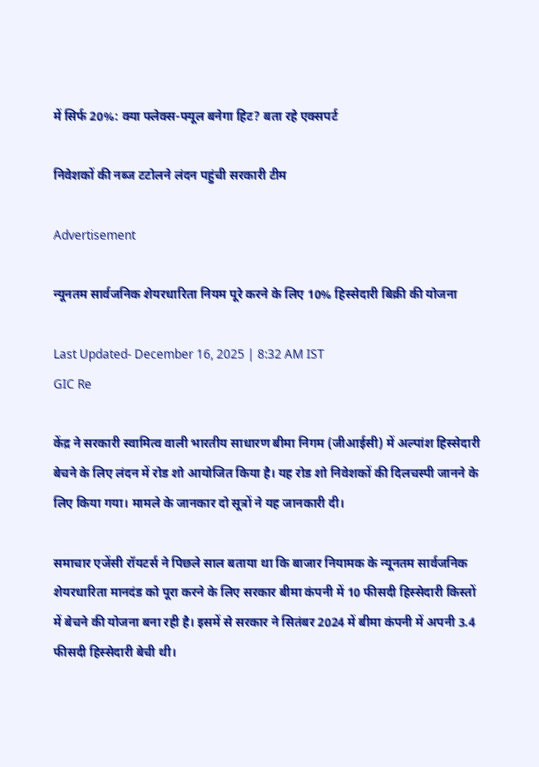में सिर्फ 20%: क्या फ्लेक्स-फ्यूल बनेगा हिट? बता रहे एक्सपर्ट

निवेशकों की नब्ज टटोलने लंदन पहुंची सरकारी टीम

Advertisement

न्यूनतम सार्वजनिक शेयरधारिता नियम पूरे करने के लिए 10% हिस्सेदारी बिक्री की योजना

Last Updated- December 16, 2025 | 8:32 AM IST
GIC Re

केंद्र ने सरकारी स्वामित्व वाली भारतीय साधारण बीमा निगम (जीआईसी) में अल्पांश हिस्सेदारी बेचने के लिए लंदन में रोड शो आयोजित किया है। यह रोड शो निवेशकों की दिलचस्पी जानने के लिए किया गया। मामले के जानकार दो सूत्रों ने यह जानकारी दी।

समाचार एजेंसी रॉयटर्स ने पिछले साल बताया था कि बाजार नियामक के न्यूनतम सार्वजनिक शेयरधारिता मानदंड को पूरा करने के लिए सरकार बीमा कंपनी में 10 फीसदी हिस्सेदारी किस्तों में बेचने की योजना बना रही है। इसमें से सरकार ने सितंबर 2024 में बीमा कंपनी में अपनी 3.4 फीसदी हिस्सेदारी बेची थी।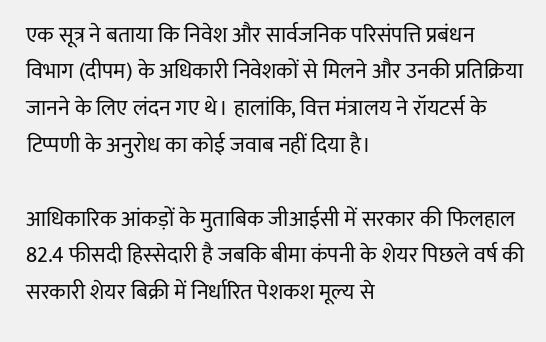एक सूत्र ने बताया कि निवेश और सार्वजनिक परिसंपत्ति प्रबंधन विभाग (दीपम) के अधिकारी निवेशकों से मिलने और उनकी प्रतिक्रिया जानने के लिए लंदन गए थे। हालांकि, वित्त मंत्रालय ने रॉयटर्स के टिप्पणी के अनुरोध का कोई जवाब नहीं दिया है।

आधिकारिक आंकड़ों के मुताबिक जीआईसी में सरकार की फिलहाल 82.4 फीसदी हिस्सेदारी है जबकि बीमा कंपनी के शेयर पिछले वर्ष की सरकारी शेयर बिक्री में निर्धारित पेशकश मूल्य से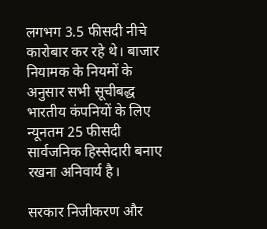लगभग 3.5 फीसदी नीचे कारोबार कर रहे थे। बाजार नियामक के नियमों के अनुसार सभी सूचीबद्ध भारतीय कंपनियों के लिए न्यूनतम 25 फीसदी सार्वजनिक हिस्सेदारी बनाए रखना अनिवार्य है।

सरकार निजीकरण और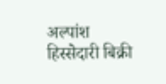अल्पांश हिस्सेदारी बिक्री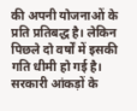की अपनी योजनाओं के प्रति प्रतिबद्ध है। लेकिन पिछले दो वर्षों में इसकी गति धीमी हो गई है। सरकारी आंकड़ों के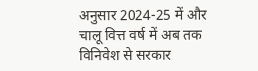अनुसार 2024-25 में और चालू वित्त वर्ष में अब तक विनिवेश से सरकार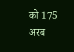को 175 अरब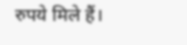रुपये मिले हैं।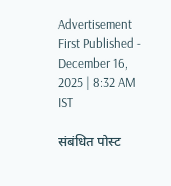Advertisement
First Published - December 16, 2025 | 8:32 AM IST

संबंधित पोस्ट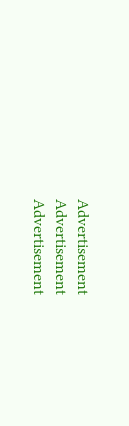Advertisement
Advertisement
Advertisement